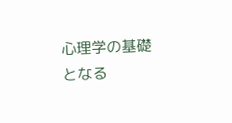心理学の基礎となる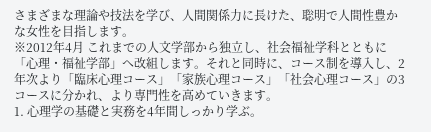さまざまな理論や技法を学び、人間関係力に長けた、聡明で人間性豊かな女性を目指します。
※2012年4月 これまでの人文学部から独立し、社会福祉学科とともに「心理・福祉学部」へ改組します。それと同時に、コース制を導入し、2年次より「臨床心理コース」「家族心理コース」「社会心理コース」の3コースに分かれ、より専門性を高めていきます。
1. 心理学の基礎と実務を4年間しっかり学ぶ。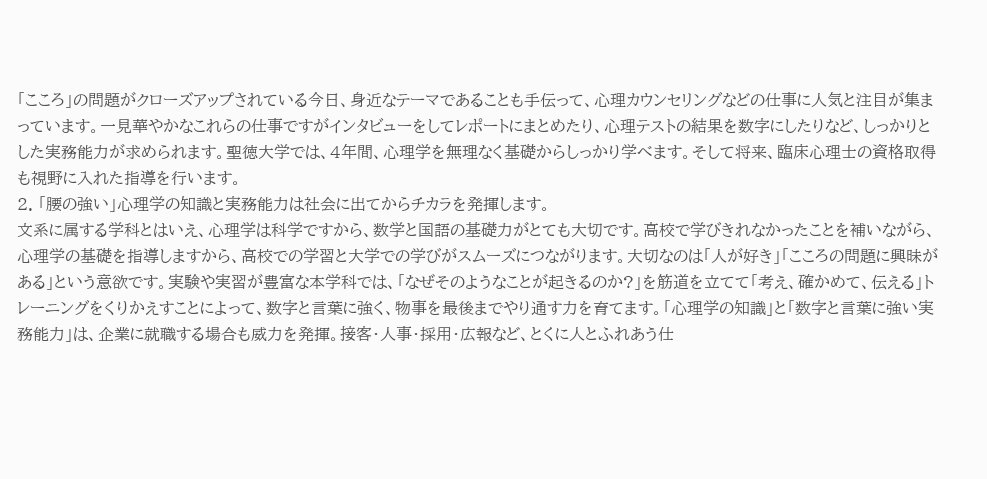「こころ」の問題がクローズアップされている今日、身近なテーマであることも手伝って、心理カウンセリングなどの仕事に人気と注目が集まっています。一見華やかなこれらの仕事ですがインタビューをしてレポートにまとめたり、心理テストの結果を数字にしたりなど、しっかりとした実務能力が求められます。聖徳大学では、4年間、心理学を無理なく基礎からしっかり学べます。そして将来、臨床心理士の資格取得も視野に入れた指導を行います。
2. 「腰の強い」心理学の知識と実務能力は社会に出てからチカラを発揮します。
文系に属する学科とはいえ、心理学は科学ですから、数学と国語の基礎力がとても大切です。高校で学びきれなかったことを補いながら、心理学の基礎を指導しますから、高校での学習と大学での学びがスムーズにつながります。大切なのは「人が好き」「こころの問題に興昧がある」という意欲です。実験や実習が豊富な本学科では、「なぜそのようなことが起きるのか?」を筋道を立てて「考え、確かめて、伝える」トレーニングをくりかえすことによって、数字と言葉に強く、物事を最後までやり通す力を育てます。「心理学の知識」と「数字と言葉に強い実務能力」は、企業に就職する場合も威力を発揮。接客・人事・採用・広報など、とくに人とふれあう仕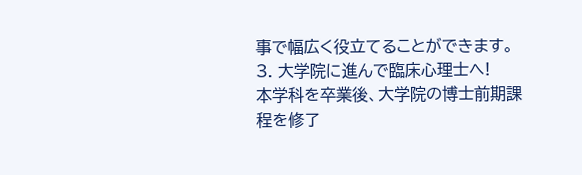事で幅広く役立てることができます。
3. 大学院に進んで臨床心理士へ!
本学科を卒業後、大学院の博士前期課程を修了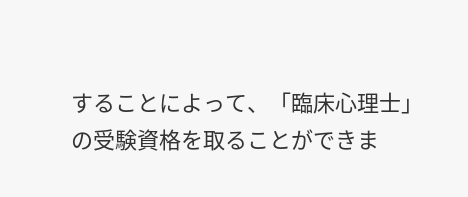することによって、「臨床心理士」の受験資格を取ることができま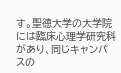す。聖徳大学の大学院には臨床心理学研究科があり、同じキャンパスの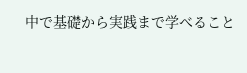中で基礎から実践まで学べること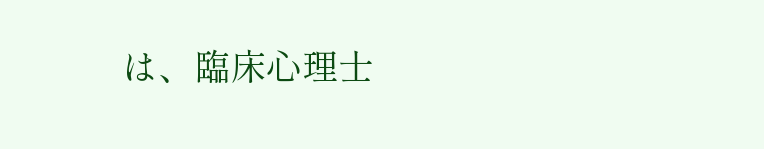は、臨床心理士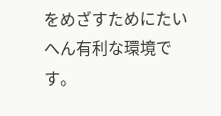をめざすためにたいへん有利な環境です。